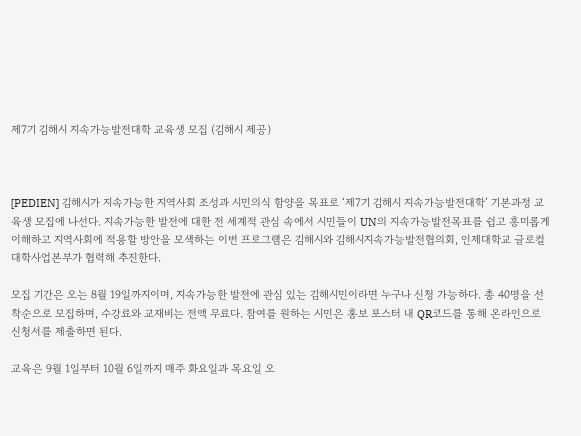제7기 김해시 지속가능발전대학 교육생 모집 (김해시 제공)



[PEDIEN] 김해시가 지속가능한 지역사회 조성과 시민의식 함양을 목표로 ‘제7기 김해시 지속가능발전대학’ 기본과정 교육생 모집에 나선다. 지속가능한 발전에 대한 전 세계적 관심 속에서 시민들이 UN의 지속가능발전목표를 쉽고 흥미롭게 이해하고 지역사회에 적용할 방안을 모색하는 이번 프로그램은 김해시와 김해시지속가능발전협의회, 인제대학교 글로컬대학사업본부가 협력해 추진한다.

모집 기간은 오는 8월 19일까지이며, 지속가능한 발전에 관심 있는 김해시민이라면 누구나 신청 가능하다. 총 40명을 선착순으로 모집하며, 수강료와 교재비는 전액 무료다. 참여를 원하는 시민은 홍보 포스터 내 QR코드를 통해 온라인으로 신청서를 제출하면 된다.

교육은 9월 1일부터 10월 6일까지 매주 화요일과 목요일 오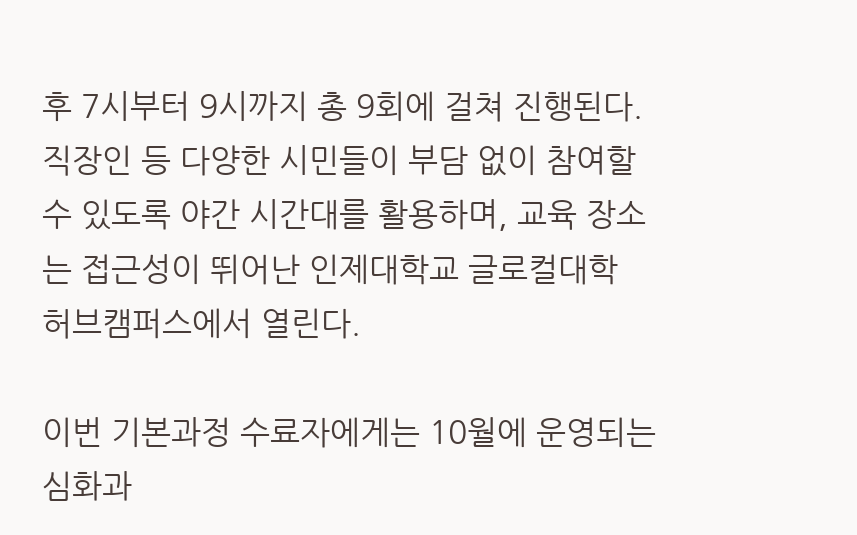후 7시부터 9시까지 총 9회에 걸쳐 진행된다. 직장인 등 다양한 시민들이 부담 없이 참여할 수 있도록 야간 시간대를 활용하며, 교육 장소는 접근성이 뛰어난 인제대학교 글로컬대학 허브캠퍼스에서 열린다.

이번 기본과정 수료자에게는 10월에 운영되는 심화과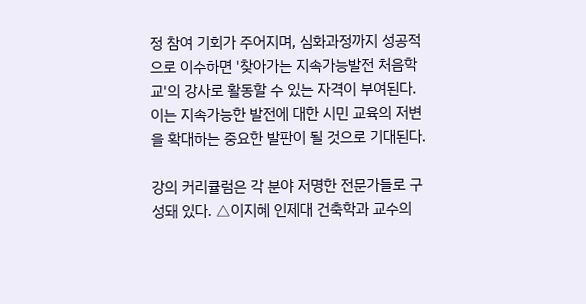정 참여 기회가 주어지며, 심화과정까지 성공적으로 이수하면 '찾아가는 지속가능발전 처음학교'의 강사로 활동할 수 있는 자격이 부여된다. 이는 지속가능한 발전에 대한 시민 교육의 저변을 확대하는 중요한 발판이 될 것으로 기대된다.

강의 커리큘럼은 각 분야 저명한 전문가들로 구성돼 있다. △이지혜 인제대 건축학과 교수의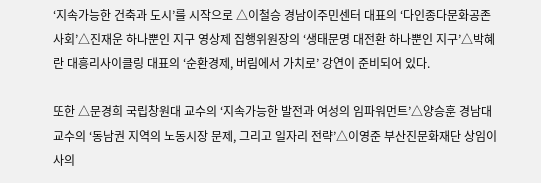‘지속가능한 건축과 도시’를 시작으로 △이철승 경남이주민센터 대표의 ‘다인종다문화공존사회’△진재운 하나뿐인 지구 영상제 집행위원장의 ‘생태문명 대전환 하나뿐인 지구’△박혜란 대흥리사이클링 대표의 ‘순환경제, 버림에서 가치로’ 강연이 준비되어 있다.

또한 △문경희 국립창원대 교수의 ‘지속가능한 발전과 여성의 임파워먼트’△양승훈 경남대 교수의 ‘동남권 지역의 노동시장 문제, 그리고 일자리 전략’△이영준 부산진문화재단 상임이사의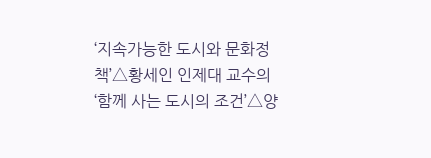‘지속가능한 도시와 문화정책’△황세인 인제대 교수의 ‘함께 사는 도시의 조건’△양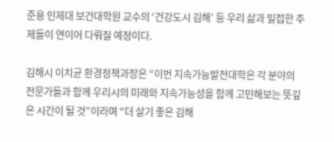준용 인제대 보건대학원 교수의 ‘건강도시 김해’ 등 우리 삶과 밀접한 주제들이 연이어 다뤄질 예정이다.

김해시 이치균 환경정책과장은 “이번 지속가능발전대학은 각 분야의 전문가들과 함께 우리시의 미래와 지속가능성을 함께 고민해보는 뜻깊은 시간이 될 것”이라며 “더 살기 좋은 김해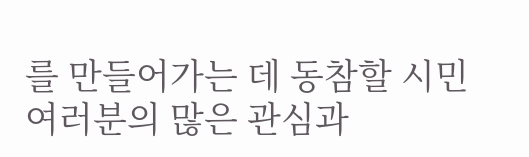를 만들어가는 데 동참할 시민 여러분의 많은 관심과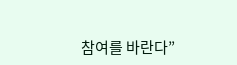참여를 바란다”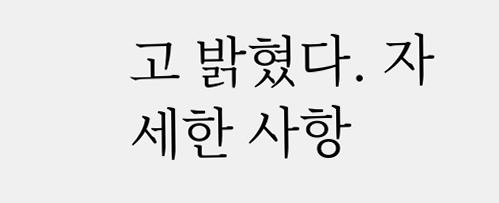고 밝혔다. 자세한 사항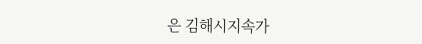은 김해시지속가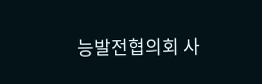능발전협의회 사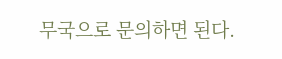무국으로 문의하면 된다.